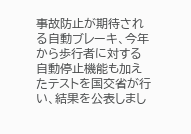事故防止が期待される自動ブレーキ、今年から歩行者に対する自動停止機能も加えたテストを国交省が行い、結果を公表しまし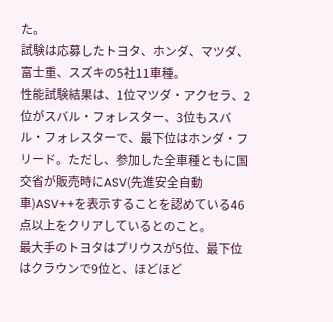た。
試験は応募したトヨタ、ホンダ、マツダ、富士重、スズキの5社11車種。
性能試験結果は、1位マツダ・アクセラ、2位がスバル・フォレスター、3位もスバル・フォレスターで、最下位はホンダ・フリード。ただし、参加した全車種ともに国交省が販売時にASV(先進安全自動車)ASV++を表示することを認めている46点以上をクリアしているとのこと。
最大手のトヨタはプリウスが5位、最下位はクラウンで9位と、ほどほど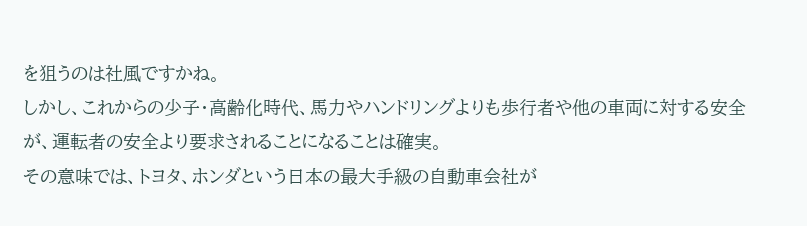を狙うのは社風ですかね。
しかし、これからの少子・高齢化時代、馬力やハンドリングよりも歩行者や他の車両に対する安全が、運転者の安全より要求されることになることは確実。
その意味では、トヨタ、ホンダという日本の最大手級の自動車会社が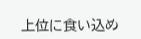上位に食い込め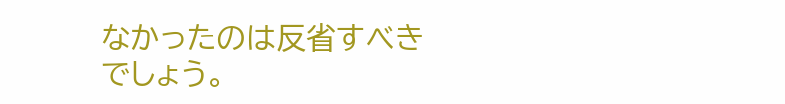なかったのは反省すべきでしょう。